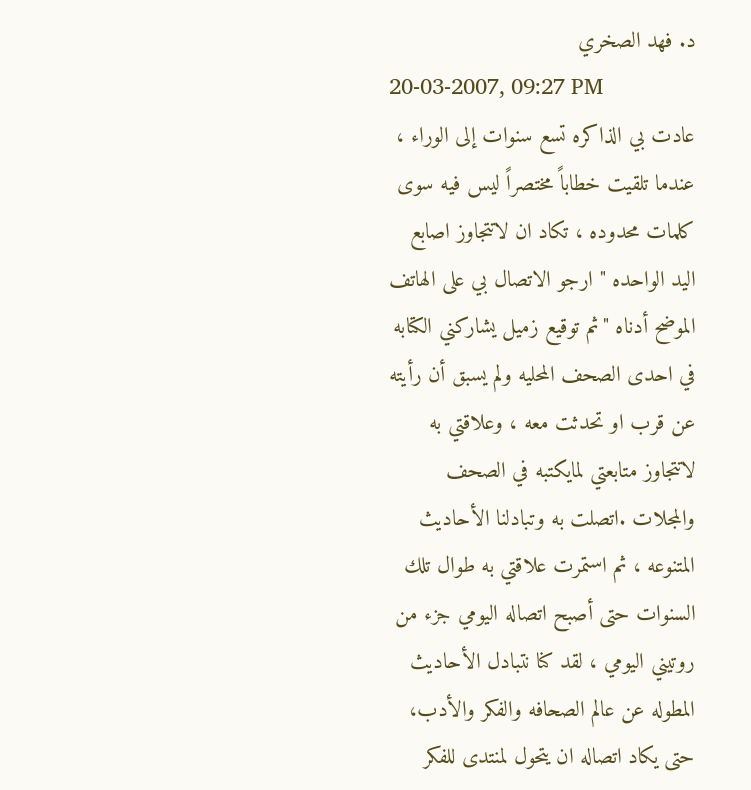د. فهد الصخري
20-03-2007, 09:27 PM
عادت بي الذاكره تسع سنوات إلى الوراء ، عندما تلقيت خطاباً مختصراً ليس فيه سوى كلمات محدوده ، تكاد ان لاتتجاوز اصابع اليد الواحده " ارجو الاتصال بي على الهاتف الموضح أدناه "ثم توقيع زميل يشاركني الكتابه في احدى الصحف المحليه ولم يسبق أن رأيته عن قرب او تحدثت معه ، وعلاقتي به لاتتجاوز متابعتي لمايكتبه في الصحف والمجلات .اتصلت به وتبادلنا الأحاديث المتنوعه ، ثم استمرت علاقتي به طوال تلك السنوات حتى أصبح اتصاله اليومي جزء من روتيني اليومي ، لقد كنا نتبادل الأحاديث المطوله عن عالم الصحافه والفكر والأدب، حتى يكاد اتصاله ان يتحول لمنتدى للفكر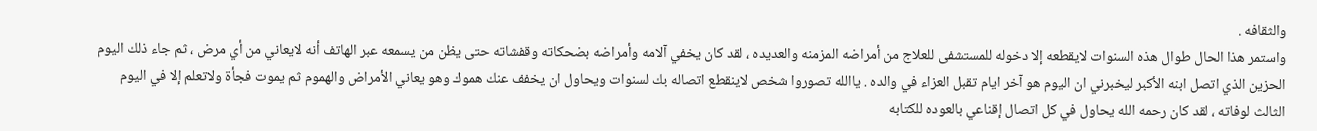والثقافه .
واستمر هذا الحال طوال هذه السنوات لايقطعه إلا دخوله للمستشفى للعلاج من أمراضه المزمنه والعديده ، لقد كان يخفي آلامه وأمراضه بضحكاته وقفشاته حتى يظن من يسمعه عبر الهاتف أنه لايعاني من أي مرض ، ثم جاء ذلك اليوم الحزين الذي اتصل ابنه الأكبر ليخبرني ان اليوم هو آخر ايام تقبل العزاء في والده . ياالله تصوروا شخص لاينقطع اتصاله بك لسنوات ويحاول ان يخفف عنك هموك وهو يعاني الأمراض والهموم ثم يموت فجأة ولاتعلم إلا في اليوم الثالث لوفاته ، لقد كان رحمه الله يحاول في كل اتصال إقناعي بالعوده للكتابه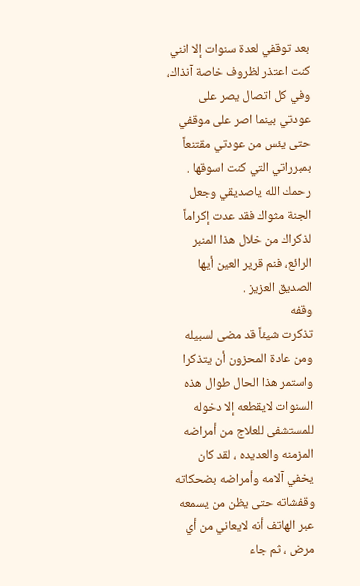بعد توقفي لعدة سنوات إلا انني كنت اعتذر لظروف خاصة آنذاك، وفي كل اتصال يصر على عودتي بينما اصر على موقفي حتى يئس من عودتي مقتنعاً بمبرراتي التي كنت اسوقها . رحمك الله ياصديقي وجعل الجنة مثواك فقد عدت إكراماً لذكراك من خلال هذا المنبر الرائع، فنم قرير العين أيها الصديق العزيز .
وقفه
تذكرت شيئاً قد مضى لسبيله ومن عادة المحزون أن يتذكرا
واستمر هذا الحال طوال هذه السنوات لايقطعه إلا دخوله للمستشفى للعلاج من أمراضه المزمنه والعديده ، لقد كان يخفي آلامه وأمراضه بضحكاته وقفشاته حتى يظن من يسمعه عبر الهاتف أنه لايعاني من أي مرض ، ثم جاء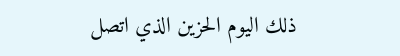ذلك اليوم الحزين الذي اتصل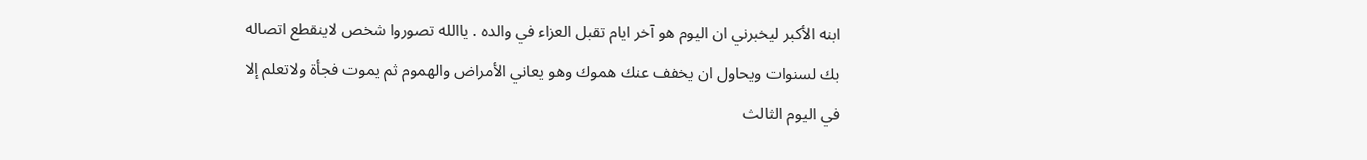ابنه الأكبر ليخبرني ان اليوم هو آخر ايام تقبل العزاء في والده . ياالله تصوروا شخص لاينقطع اتصاله بك لسنوات ويحاول ان يخفف عنك هموك وهو يعاني الأمراض والهموم ثم يموت فجأة ولاتعلم إلا في اليوم الثالث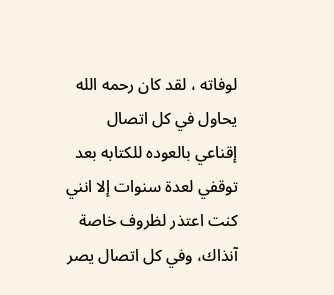لوفاته ، لقد كان رحمه الله يحاول في كل اتصال إقناعي بالعوده للكتابه بعد توقفي لعدة سنوات إلا انني كنت اعتذر لظروف خاصة آنذاك، وفي كل اتصال يصر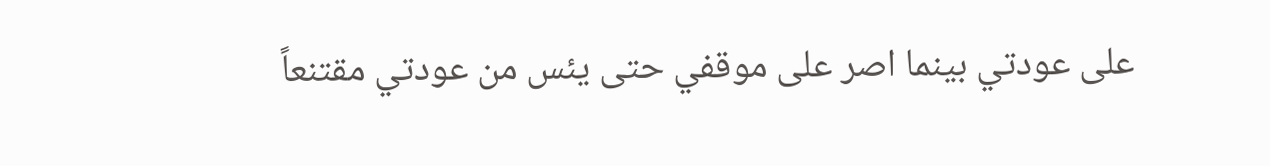على عودتي بينما اصر على موقفي حتى يئس من عودتي مقتنعاً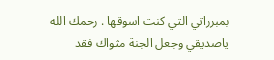بمبرراتي التي كنت اسوقها . رحمك الله ياصديقي وجعل الجنة مثواك فقد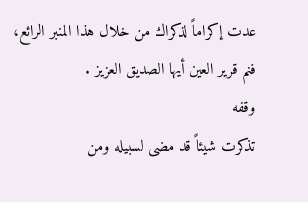عدت إكراماً لذكراك من خلال هذا المنبر الرائع، فنم قرير العين أيها الصديق العزيز .
وقفه
تذكرت شيئاً قد مضى لسبيله ومن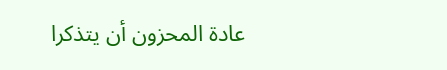عادة المحزون أن يتذكرا